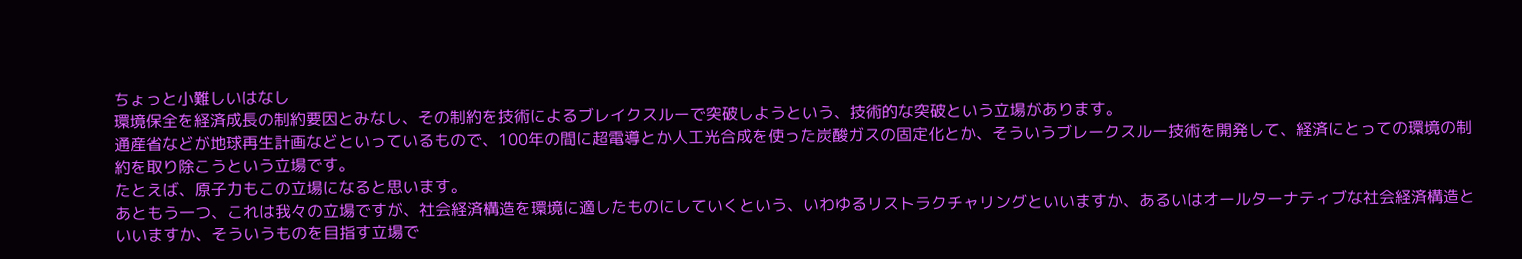ちょっと小難しいはなし
環境保全を経済成長の制約要因とみなし、その制約を技術によるブレイクスルーで突破しようという、技術的な突破という立場があります。
通産省などが地球再生計画などといっているもので、100年の間に超電導とか人工光合成を使った炭酸ガスの固定化とか、そういうブレークスルー技術を開発して、経済にとっての環境の制約を取り除こうという立場です。
たとえば、原子力もこの立場になると思います。
あともう一つ、これは我々の立場ですが、社会経済構造を環境に適したものにしていくという、いわゆるリストラクチャリングといいますか、あるいはオールターナティブな社会経済構造といいますか、そういうものを目指す立場で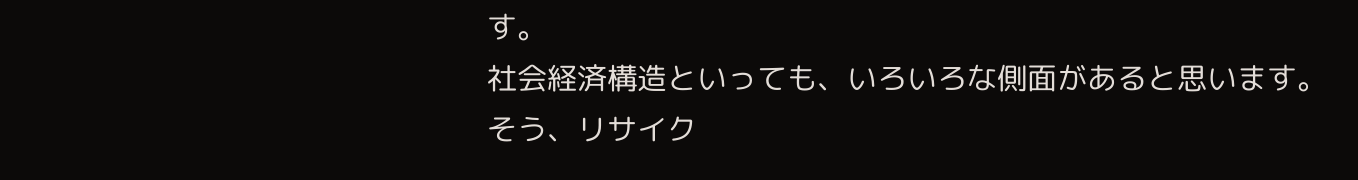す。
社会経済構造といっても、いろいろな側面があると思います。
そう、リサイク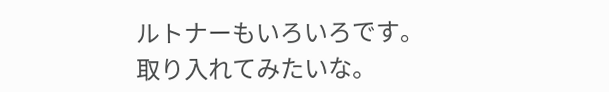ルトナーもいろいろです。
取り入れてみたいな。